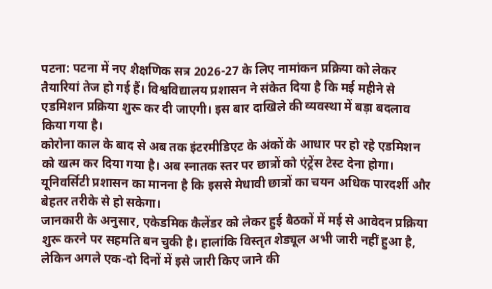पटना: पटना में नए शैक्षणिक सत्र 2026-27 के लिए नामांकन प्रक्रिया को लेकर तैयारियां तेज हो गई हैं। विश्वविद्यालय प्रशासन ने संकेत दिया है कि मई महीने से एडमिशन प्रक्रिया शुरू कर दी जाएगी। इस बार दाखिले की व्यवस्था में बड़ा बदलाव किया गया है।
कोरोना काल के बाद से अब तक इंटरमीडिएट के अंकों के आधार पर हो रहे एडमिशन को खत्म कर दिया गया है। अब स्नातक स्तर पर छात्रों को एंट्रेंस टेस्ट देना होगा। यूनिवर्सिटी प्रशासन का मानना है कि इससे मेधावी छात्रों का चयन अधिक पारदर्शी और बेहतर तरीके से हो सकेगा।
जानकारी के अनुसार, एकेडमिक कैलेंडर को लेकर हुई बैठकों में मई से आवेदन प्रक्रिया शुरू करने पर सहमति बन चुकी है। हालांकि विस्तृत शेड्यूल अभी जारी नहीं हुआ है, लेकिन अगले एक-दो दिनों में इसे जारी किए जाने की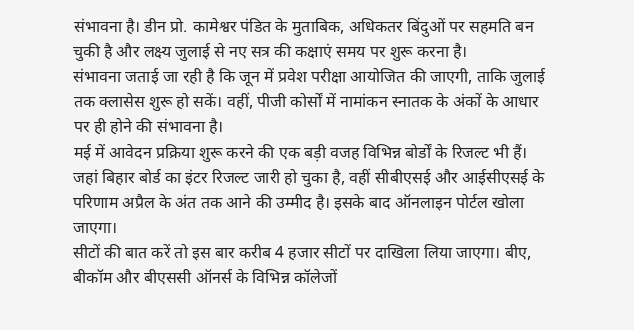संभावना है। डीन प्रो. कामेश्वर पंडित के मुताबिक, अधिकतर बिंदुओं पर सहमति बन चुकी है और लक्ष्य जुलाई से नए सत्र की कक्षाएं समय पर शुरू करना है।
संभावना जताई जा रही है कि जून में प्रवेश परीक्षा आयोजित की जाएगी, ताकि जुलाई तक क्लासेस शुरू हो सकें। वहीं, पीजी कोर्सों में नामांकन स्नातक के अंकों के आधार पर ही होने की संभावना है।
मई में आवेदन प्रक्रिया शुरू करने की एक बड़ी वजह विभिन्न बोर्डों के रिजल्ट भी हैं। जहां बिहार बोर्ड का इंटर रिजल्ट जारी हो चुका है, वहीं सीबीएसई और आईसीएसई के परिणाम अप्रैल के अंत तक आने की उम्मीद है। इसके बाद ऑनलाइन पोर्टल खोला जाएगा।
सीटों की बात करें तो इस बार करीब 4 हजार सीटों पर दाखिला लिया जाएगा। बीए, बीकॉम और बीएससी ऑनर्स के विभिन्न कॉलेजों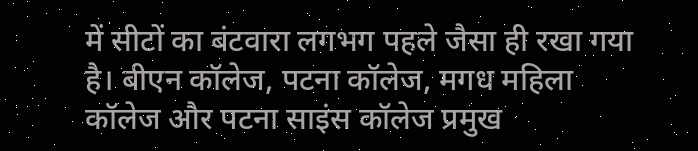में सीटों का बंटवारा लगभग पहले जैसा ही रखा गया है। बीएन कॉलेज, पटना कॉलेज, मगध महिला कॉलेज और पटना साइंस कॉलेज प्रमुख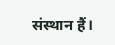संस्थान हैं।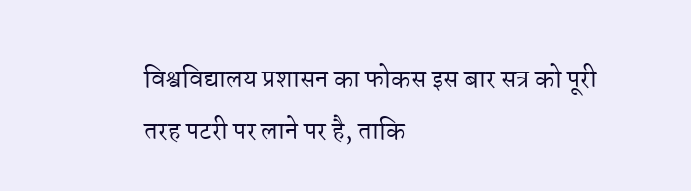विश्वविद्यालय प्रशासन का फोकस इस बार सत्र को पूरी तरह पटरी पर लाने पर है, ताकि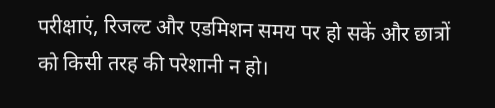परीक्षाएं, रिजल्ट और एडमिशन समय पर हो सकें और छात्रों को किसी तरह की परेशानी न हो।